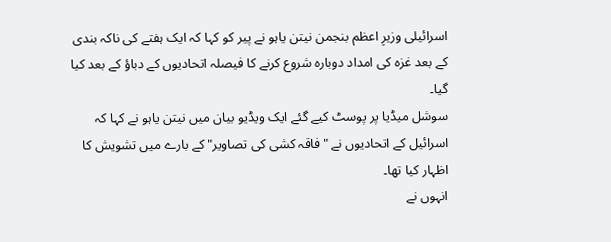اسرائیلی وزیرِ اعظم بنجمن نیتن یاہو نے پیر کو کہا کہ ایک ہفتے کی ناکہ بندی کے بعد غزہ کی امداد دوبارہ شروع کرنے کا فیصلہ اتحادیوں کے دباؤ کے بعد کیا گیا۔
سوشل میڈیا پر پوسٹ کیے گئے ایک ویڈیو بیان میں نیتن یاہو نے کہا کہ اسرائیل کے اتحادیوں نے "فاقہ کشی کی تصاویر" کے بارے میں تشویش کا اظہار کیا تھا۔
انہوں نے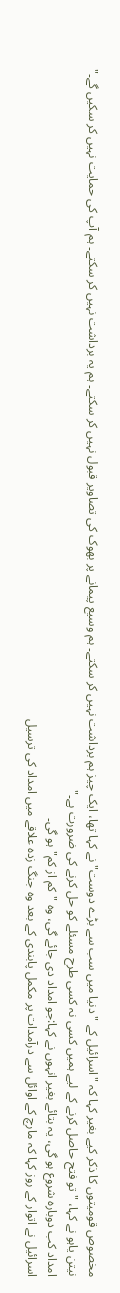مخصوص قومیتوں کا ذکر کیے بغیر کہا کہ "اسرائیل کے "دنیا میں سب سے بڑے دوست" نے کہا تھا، ایک چیز ہم برداشت نہیں کر سکتے۔ ہم وسیع پیمانے پر بھوک کی تصاویر قبول نہیں کر سکتے۔ ہم یہ برداشت نہیں کر سکتے۔ ہم آپ کی حمایت نہیں کر سکیں گے۔"
نیتن یاہو نے کہا، "تو فتح حاصل کرنے کے لیے ہمیں کسی نہ کسی طرح مسئلے کو حل کرنے کی ضرورت ہے۔"
امداد کب دوبارہ شروع ہو گی، یہ بتائے بغیر انہوں نے کہا:جو امداد دی جائے گی، وہ "کم از کم" ہو گی۔
اسرائیل نے اتوار کے روز کہا کہ مارچ کے اوائل سے درآمدات پر مکمل پابندی کے بعد وہ جنگ زدہ علاقے میں امداد کی ترسیل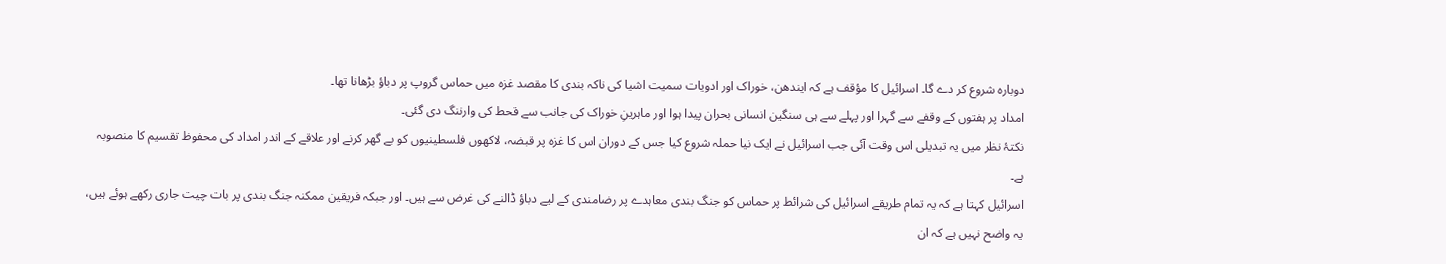دوبارہ شروع کر دے گا۔ اسرائیل کا مؤقف ہے کہ ایندھن، خوراک اور ادویات سمیت اشیا کی ناکہ بندی کا مقصد غزہ میں حماس گروپ پر دباؤ بڑھانا تھا۔
امداد پر ہفتوں کے وقفے سے گہرا اور پہلے سے ہی سنگین انسانی بحران پیدا ہوا اور ماہرینِ خوراک کی جانب سے قحط کی وارننگ دی گئی۔
نکتۂ نظر میں یہ تبدیلی اس وقت آئی جب اسرائیل نے ایک نیا حملہ شروع کیا جس کے دوران اس کا غزہ پر قبضہ، لاکھوں فلسطینیوں کو بے گھر کرنے اور علاقے کے اندر امداد کی محفوظ تقسیم کا منصوبہ ہے۔
اسرائیل کہتا ہے کہ یہ تمام طریقے اسرائیل کی شرائط پر حماس کو جنگ بندی معاہدے پر رضامندی کے لیے دباؤ ڈالنے کی غرض سے ہیں۔ اور جبکہ فریقین ممکنہ جنگ بندی پر بات چیت جاری رکھے ہوئے ہیں، یہ واضح نہیں ہے کہ ان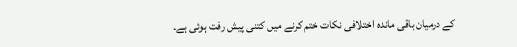کے درمیان باقی ماندہ اختلافی نکات ختم کرنے میں کتنی پیش رفت ہوئی ہے۔